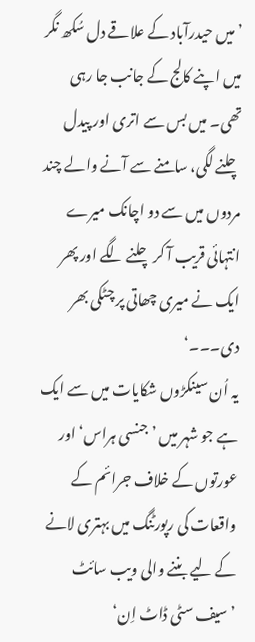’میں حیدرآباد کے علاقے دل سُکھ نگر میں اپنے کالج کے جانب جا رہی تھی۔ میں بس سے اتری اور پیدل چلنے لگی، سامنے سے آنے والے چند مردوں میں سے دو اچانک میرے انتہائی قریب آ کر چلنے لگے اور پھر ایک نے میری چھاتی پر چٹکی بھر دی۔۔۔‘
یہ اُن سینکڑوں شکایات میں سے ایک ہے جو شہر میں ’جنسی ہراس‘ اور عورتوں کے خلاف جرائم کے واقعات کی رپورٹنگ میں بہتری لانے کے لیے بننے والی ویب سائٹ ’سیف سٹی ڈاٹ اِن‘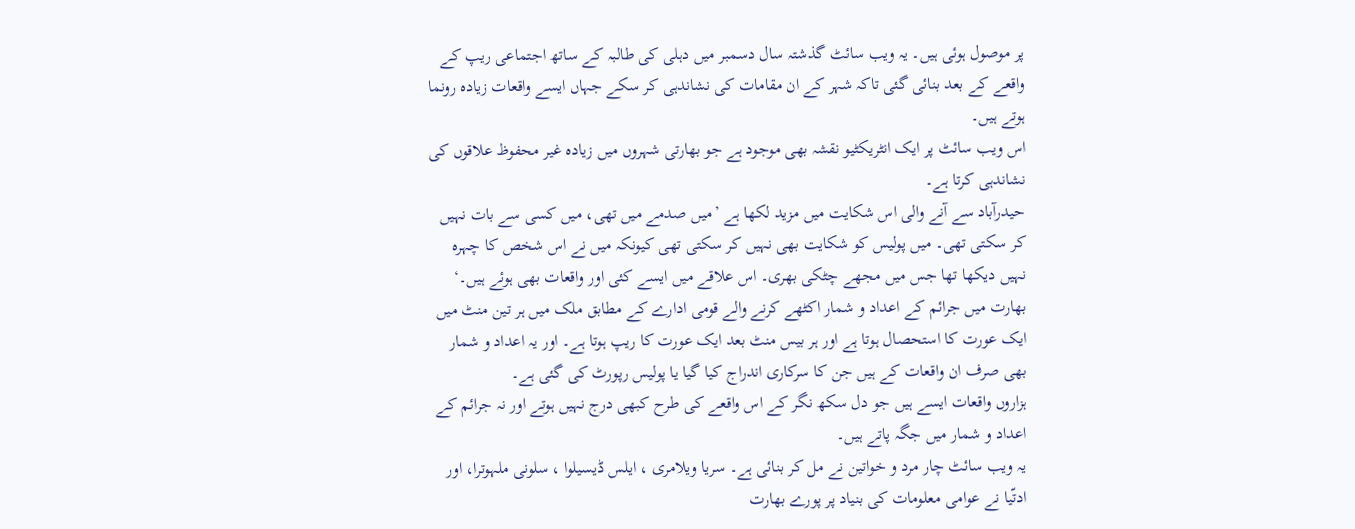پر موصول ہوئی ہیں۔ یہ ویب سائٹ گذشتہ سال دسمبر میں دہلی کی طالبہ کے ساتھ اجتماعی ریپ کے واقعے کے بعد بنائی گئی تاکہ شہر کے ان مقامات کی نشاندہی کر سکے جہاں ایسے واقعات زیادہ رونما ہوتے ہیں۔
اس ویب سائٹ پر ایک انٹریکٹیو نقشہ بھی موجود ہے جو بھارتی شہروں میں زیادہ غیر محفوظ علاقوں کی نشاندہی کرتا ہے۔
حیدرآباد سے آنے والی اس شکایت میں مزید لکھا ہے ’میں صدمے میں تھی، میں کسی سے بات نہیں کر سکتی تھی۔ میں پولیس کو شکایت بھی نہیں کر سکتی تھی کیونکہ میں نے اس شخص کا چہرہ نہیں دیکھا تھا جس میں مجھے چٹکی بھری۔ اس علاقے میں ایسے کئی اور واقعات بھی ہوئے ہیں۔‘
بھارت میں جرائم کے اعداد و شمار اکٹھے کرنے والے قومی ادارے کے مطابق ملک میں ہر تین منٹ میں ایک عورت کا استحصال ہوتا ہے اور ہر بیس منٹ بعد ایک عورت کا ریپ ہوتا ہے۔ اور یہ اعداد و شمار بھی صرف ان واقعات کے ہیں جن کا سرکاری اندراج کیا گیا یا پولیس رپورٹ کی گئی ہے۔
ہزاروں واقعات ایسے ہیں جو دل سکھ نگر کے اس واقعے کی طرح کبھی درج نہیں ہوتے اور نہ جرائم کے اعداد و شمار میں جگہ پاتے ہیں۔
یہ ویب سائٹ چار مرد و خواتین نے مل کر بنائی ہے۔ سریا ویلامری ، ایلس ڈیسیلوا ، سلونی ملہوترا، اور ادتّیا نے عوامی معلومات کی بنیاد پر پورے بھارت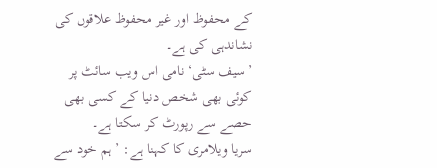کے محفوظ اور غیر محفوظ علاقوں کی نشاندہی کی ہے۔
’سیف سٹی‘ نامی اس ویب سائٹ پر کوئی بھی شخص دنیا کے کسی بھی حصے سے رپورٹ کر سکتا ہے۔
سریا ویلامری کا کہنا ہے: ’ ہم خود سے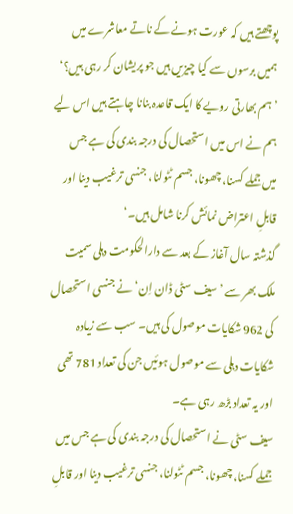پوچھتے ہیں کہ عورت ہونے کے ناتے معاشرے میں ہمیں برسوں سے کیا چیزیں ہیں جو پریشان کر رہی ہیں؟‘
’ہم بھارتی رویے کا ایک قاعدہ بنانا چاہتے ہیں اس لیے ہم نے اس میں استحصال کی درجہ بندی کی ہے جس میں جملے کسنا، چھونا، جسم ٹٹولنا، جنسی ترغیب دینا اور قابلِ اعتراض نمائش کرنا شامل ہیں۔‘
گذشتہ سال آغاز کے بعد سے دارالحکومت دہلی سمیت ملک بھر سے ’سیف سٹی ڈان اِن‘ نے جنسی استحصال کی 962 شکایات موصول کی ہیں۔ سب سے زیادہ شکایات دہلی سے موصول ہوئیں جن کی تعداد 781 تھی اور یہ تعداد بڑھ رہی ہے۔
سیف سٹی نے استحصال کی درجہ بندی کی ہے جس میں جملے کسنا، چھونا، جسم ٹٹولنا، جنسی ترغیب دینا اور قابلِ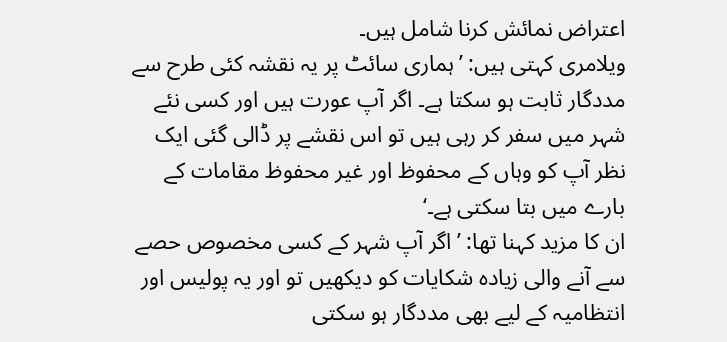اعتراض نمائش کرنا شامل ہیں۔
ویلامری کہتی ہیں: ’ہماری سائٹ پر یہ نقشہ کئی طرح سے مددگار ثابت ہو سکتا ہے۔ اگر آپ عورت ہیں اور کسی نئے شہر میں سفر کر رہی ہیں تو اس نقشے پر ڈالی گئی ایک نظر آپ کو وہاں کے محفوظ اور غیر محفوظ مقامات کے بارے میں بتا سکتی ہے۔‘
ان کا مزید کہنا تھا: ’اگر آپ شہر کے کسی مخصوص حصے سے آنے والی زیادہ شکایات کو دیکھیں تو اور یہ پولیس اور انتظامیہ کے لیے بھی مددگار ہو سکتی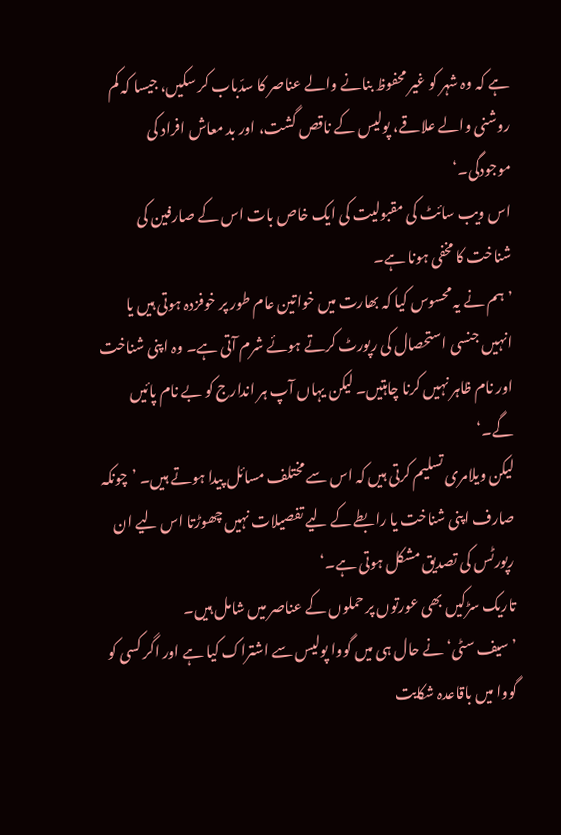ہے کہ وہ شہر کو غیر محفوظ بنانے والے عناصر کا سدّباب کر سکیں، جیسا کہ کم روشنی والے علاقے، پولیس کے ناقص گشت، اور بد معاش افراد کی موجودگی۔‘
اس ویب سائٹ کی مقبولیت کی ایک خاص بات اس کے صارفین کی شناخت کا مخفی ہونا ہے۔
’ہم نے یہ محسوس کیا کہ بھارت میں خواتین عام طور پر خوفزدہ ہوتی ہیں یا انہیں جنسی استحصال کی رپورٹ کرتے ہوئے شرم آتی ہے۔ وہ اپنی شناخت اور نام ظاہر نہیں کرنا چاہتیں۔ لیکن یہاں آپ ہر اندارج کو بے نام پائیں گے۔‘
لیکن ویلامری تسلیم کرتی ہیں کہ اس سے مختلف مسائل پیدا ہوتے ہیں۔ ’چونکہ صارف اپنی شناخت یا رابطے کے لیے تفصیلات نہیں چھوڑتا اس لیے ان رپورٹس کی تصدیق مشکل ہوتی ہے۔‘
تاریک سڑکیں بھی عورتوں پر حملوں کے عناصر میں شامل ہیں۔
’سیف سٹی‘ نے حال ہی میں گووا پولیس سے اشتراک کیا ہے اور اگر کسی کو گووا میں باقاعدہ شکایت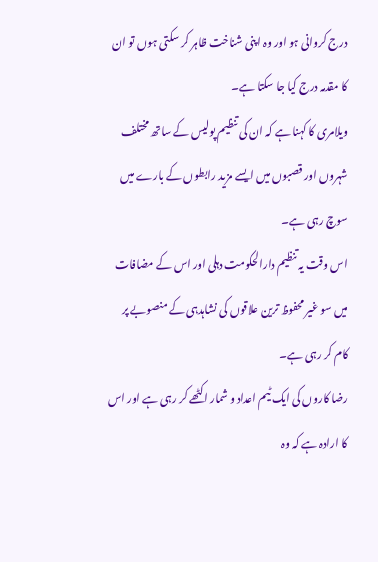درج کروانی ہو اور وہ اپنی شناخت ظاہر کر سکتی ہوں تو ان کا مقدمہ درج کیا جا سکتا ہے۔
ویلامری کا کہنا ہے کہ ان کی تنظیم پولیس کے ساتھ مختلف شہروں اور قصبوں میں ایسے مزید رابطوں کے بارے میں سوچ رہی ہے۔
اس وقت یہ تنظیم دارالحکومت دہلی اور اس کے مضافات میں سو غیر محفوظ ترین علاقوں کی نشاہدہی کے منصوبے پر کام کر رہی ہے۔
رضا کاروں کی ایک ٹیم اعداد و شمار اکٹھے کر رہی ہے اور اس کا ارادہ ہے کہ وہ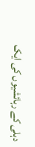دہلی کے رہائشیوں کی ایک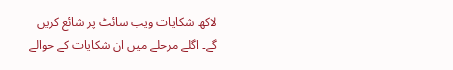لاکھ شکایات ویب سائٹ پر شائع کریں گے۔ اگلے مرحلے میں ان شکایات کے حوالے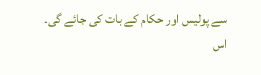سے پولیس اور حکام کے بات کی جائے گی۔
اس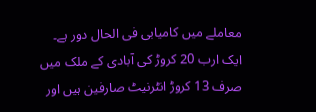معاملے میں کامیابی فی الحال دور ہے۔
ایک ارب 20 کروڑ کی آبادی کے ملک میں صرف 13 کروڑ انٹرنیٹ صارفین ہیں اور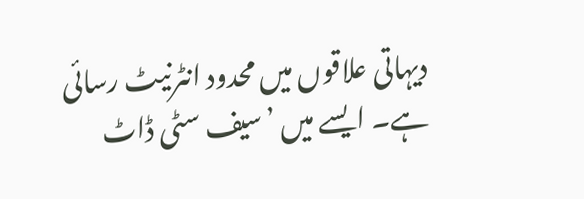دیہاتی علاقوں میں محدود انٹرنیٹ رسائی ہے۔ ایسے میں ’سیف سٹی ڈاٹ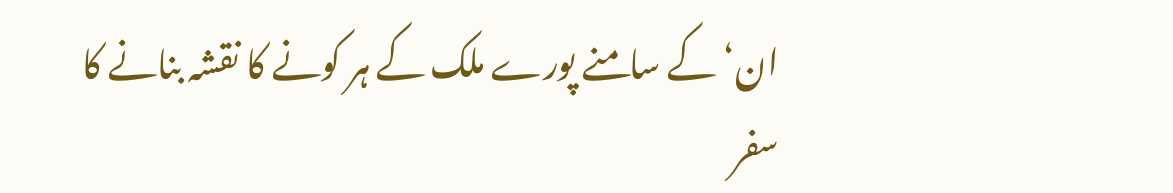ان‘ کے سامنے پورے ملک کے ہر کونے کا نقشہ بنانے کا سفر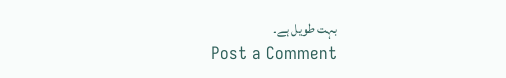بہت طویل ہے۔
Post a Comment